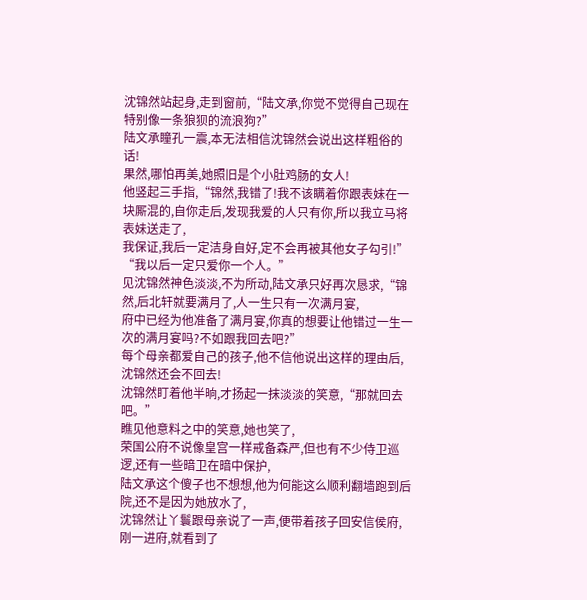沈锦然站起身,走到窗前,“陆文承,你觉不觉得自己现在特别像一条狼狈的流浪狗?”
陆文承瞳孔一震,本无法相信沈锦然会说出这样粗俗的话!
果然,哪怕再美,她照旧是个小肚鸡肠的女人!
他竖起三手指,“锦然,我错了!我不该瞒着你跟表妹在一块厮混的,自你走后,发现我爱的人只有你,所以我立马将表妹送走了,
我保证,我后一定洁身自好,定不会再被其他女子勾引!”
“我以后一定只爱你一个人。”
见沈锦然神色淡淡,不为所动,陆文承只好再次恳求,“锦然,后北轩就要满月了,人一生只有一次满月宴,
府中已经为他准备了满月宴,你真的想要让他错过一生一次的满月宴吗?不如跟我回去吧?”
每个母亲都爱自己的孩子,他不信他说出这样的理由后,沈锦然还会不回去!
沈锦然盯着他半晌,才扬起一抹淡淡的笑意,“那就回去吧。”
瞧见他意料之中的笑意,她也笑了,
荣国公府不说像皇宫一样戒备森严,但也有不少侍卫巡逻,还有一些暗卫在暗中保护,
陆文承这个傻子也不想想,他为何能这么顺利翻墙跑到后院,还不是因为她放水了,
沈锦然让丫鬟跟母亲说了一声,便带着孩子回安信侯府,刚一进府,就看到了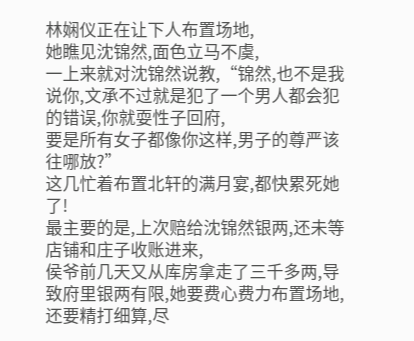林娴仪正在让下人布置场地,
她瞧见沈锦然,面色立马不虞,
一上来就对沈锦然说教,“锦然,也不是我说你,文承不过就是犯了一个男人都会犯的错误,你就耍性子回府,
要是所有女子都像你这样,男子的尊严该往哪放?”
这几忙着布置北轩的满月宴,都快累死她了!
最主要的是,上次赔给沈锦然银两,还未等店铺和庄子收账进来,
侯爷前几天又从库房拿走了三千多两,导致府里银两有限,她要费心费力布置场地,还要精打细算,尽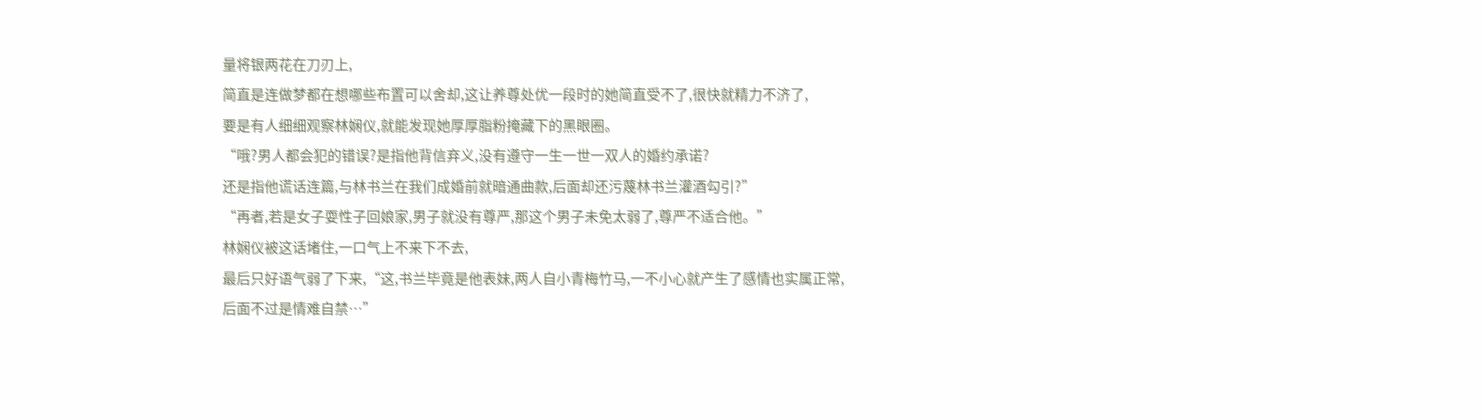量将银两花在刀刃上,
简直是连做梦都在想哪些布置可以舍却,这让养尊处优一段时的她简直受不了,很快就精力不济了,
要是有人细细观察林娴仪,就能发现她厚厚脂粉掩藏下的黑眼圈。
“哦?男人都会犯的错误?是指他背信弃义,没有遵守一生一世一双人的婚约承诺?
还是指他谎话连篇,与林书兰在我们成婚前就暗通曲款,后面却还污蔑林书兰灌酒勾引?”
“再者,若是女子耍性子回娘家,男子就没有尊严,那这个男子未免太弱了,尊严不适合他。”
林娴仪被这话堵住,一口气上不来下不去,
最后只好语气弱了下来,“这,书兰毕竟是他表妹,两人自小青梅竹马,一不小心就产生了感情也实属正常,
后面不过是情难自禁…”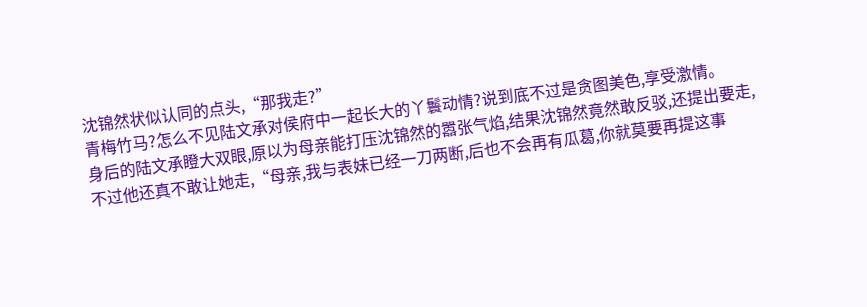沈锦然状似认同的点头,“那我走?”
青梅竹马?怎么不见陆文承对侯府中一起长大的丫鬟动情?说到底不过是贪图美色,享受激情。
身后的陆文承瞪大双眼,原以为母亲能打压沈锦然的嚣张气焰,结果沈锦然竟然敢反驳,还提出要走,
不过他还真不敢让她走,“母亲,我与表妹已经一刀两断,后也不会再有瓜葛,你就莫要再提这事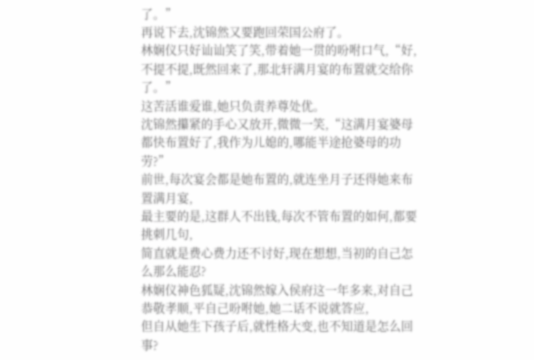了。”
再说下去,沈锦然又要跑回荣国公府了。
林娴仪只好讪讪笑了笑,带着她一贯的吩咐口气,“好,不提不提,既然回来了,那北轩满月宴的布置就交给你了。”
这苦活谁爱谁,她只负责养尊处优。
沈锦然攥紧的手心又放开,微微一笑,“这满月宴婆母都快布置好了,我作为儿媳的,哪能半途抢婆母的功劳?”
前世,每次宴会都是她布置的,就连坐月子还得她来布置满月宴,
最主要的是,这群人不出钱,每次不管布置的如何,都要挑刺几句,
简直就是费心费力还不讨好,现在想想,当初的自己怎么那么能忍?
林娴仪神色狐疑,沈锦然嫁入侯府这一年多来,对自己恭敬孝顺,平自己吩咐她,她二话不说就答应,
但自从她生下孩子后,就性格大变,也不知道是怎么回事?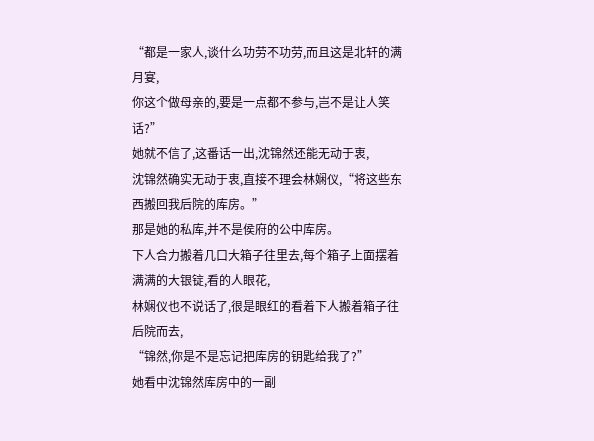“都是一家人,谈什么功劳不功劳,而且这是北轩的满月宴,
你这个做母亲的,要是一点都不参与,岂不是让人笑话?”
她就不信了,这番话一出,沈锦然还能无动于衷,
沈锦然确实无动于衷,直接不理会林娴仪,“将这些东西搬回我后院的库房。”
那是她的私库,并不是侯府的公中库房。
下人合力搬着几口大箱子往里去,每个箱子上面摆着满满的大银锭,看的人眼花,
林娴仪也不说话了,很是眼红的看着下人搬着箱子往后院而去,
“锦然,你是不是忘记把库房的钥匙给我了?”
她看中沈锦然库房中的一副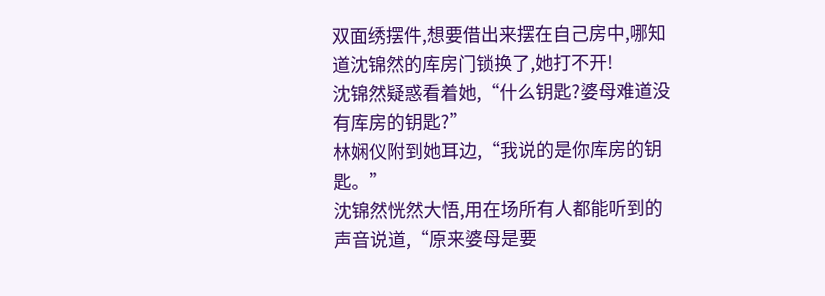双面绣摆件,想要借出来摆在自己房中,哪知道沈锦然的库房门锁换了,她打不开!
沈锦然疑惑看着她,“什么钥匙?婆母难道没有库房的钥匙?”
林娴仪附到她耳边,“我说的是你库房的钥匙。”
沈锦然恍然大悟,用在场所有人都能听到的声音说道,“原来婆母是要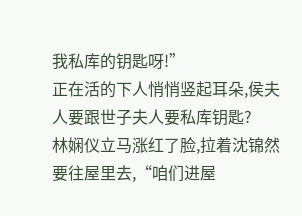我私库的钥匙呀!”
正在活的下人悄悄竖起耳朵,侯夫人要跟世子夫人要私库钥匙?
林娴仪立马涨红了脸,拉着沈锦然要往屋里去,“咱们进屋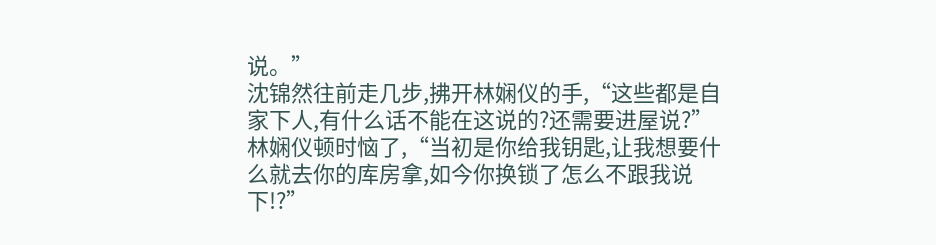说。”
沈锦然往前走几步,拂开林娴仪的手,“这些都是自家下人,有什么话不能在这说的?还需要进屋说?”
林娴仪顿时恼了,“当初是你给我钥匙,让我想要什么就去你的库房拿,如今你换锁了怎么不跟我说下!?”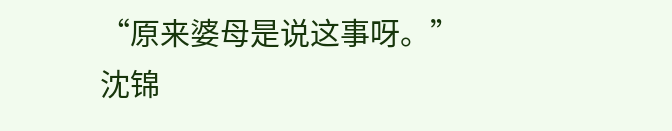“原来婆母是说这事呀。”
沈锦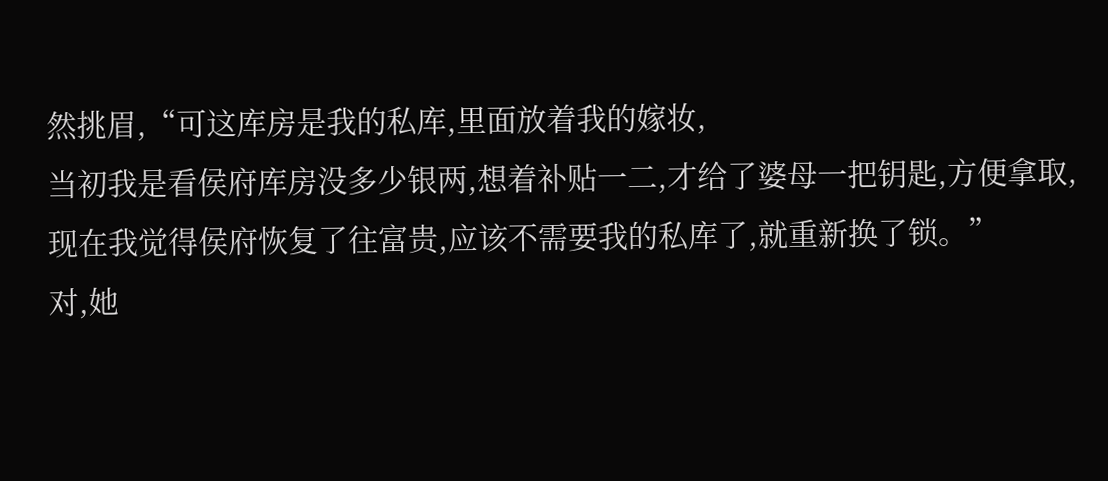然挑眉,“可这库房是我的私库,里面放着我的嫁妆,
当初我是看侯府库房没多少银两,想着补贴一二,才给了婆母一把钥匙,方便拿取,
现在我觉得侯府恢复了往富贵,应该不需要我的私库了,就重新换了锁。”
对,她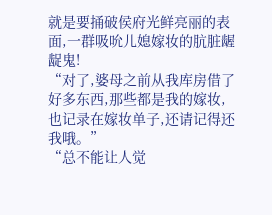就是要捅破侯府光鲜亮丽的表面,一群吸吮儿媳嫁妆的肮脏龌龊鬼!
“对了,婆母之前从我库房借了好多东西,那些都是我的嫁妆,也记录在嫁妆单子,还请记得还我哦。”
“总不能让人觉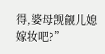得,婆母觊觎儿媳嫁妆吧?”